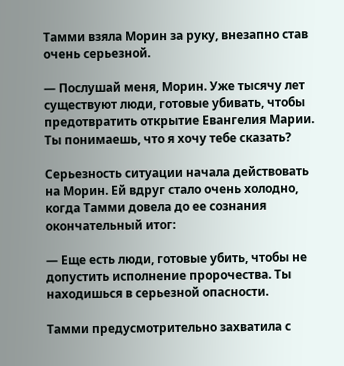Тамми взяла Морин за руку, внезапно став очень серьезной.

— Послушай меня, Морин. Уже тысячу лет существуют люди, готовые убивать, чтобы предотвратить открытие Евангелия Марии. Ты понимаешь, что я хочу тебе сказать?

Серьезность ситуации начала действовать на Морин. Ей вдруг стало очень холодно, когда Тамми довела до ее сознания окончательный итог:

— Еще есть люди, готовые убить, чтобы не допустить исполнение пророчества. Ты находишься в серьезной опасности.

Тамми предусмотрительно захватила с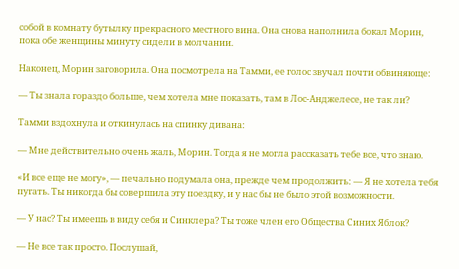собой в комнату бутылку прекрасного местного вина. Она снова наполнила бокал Морин, пока обе женщины минуту сидели в молчании.

Наконец, Морин заговорила. Она посмотрела на Тамми, ее голос звучал почти обвиняюще:

— Ты знала гораздо больше, чем хотела мне показать, там в Лос-Анджелесе, не так ли?

Тамми вздохнула и откинулась на спинку дивана:

— Мне действительно очень жаль, Морин. Тогда я не могла рассказать тебе все, что знаю.

«И все еще не могу», — печально подумала она, прежде чем продолжить: — Я не хотела тебя пугать. Ты никогда бы совершила эту поездку, и у нас бы не было этой возможности.

— У нас? Ты имеешь в виду себя и Синклера? Ты тоже член его Общества Синих Яблок?

— Не все так просто. Послушай,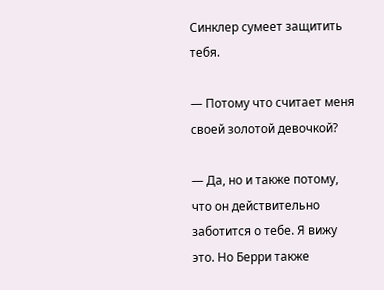Синклер сумеет защитить тебя.

— Потому что считает меня своей золотой девочкой?

— Да, но и также потому, что он действительно заботится о тебе. Я вижу это. Но Берри также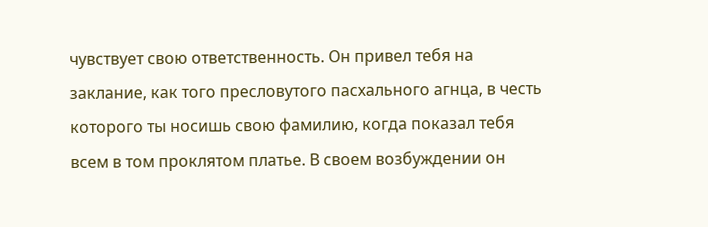чувствует свою ответственность. Он привел тебя на заклание, как того пресловутого пасхального агнца, в честь которого ты носишь свою фамилию, когда показал тебя всем в том проклятом платье. В своем возбуждении он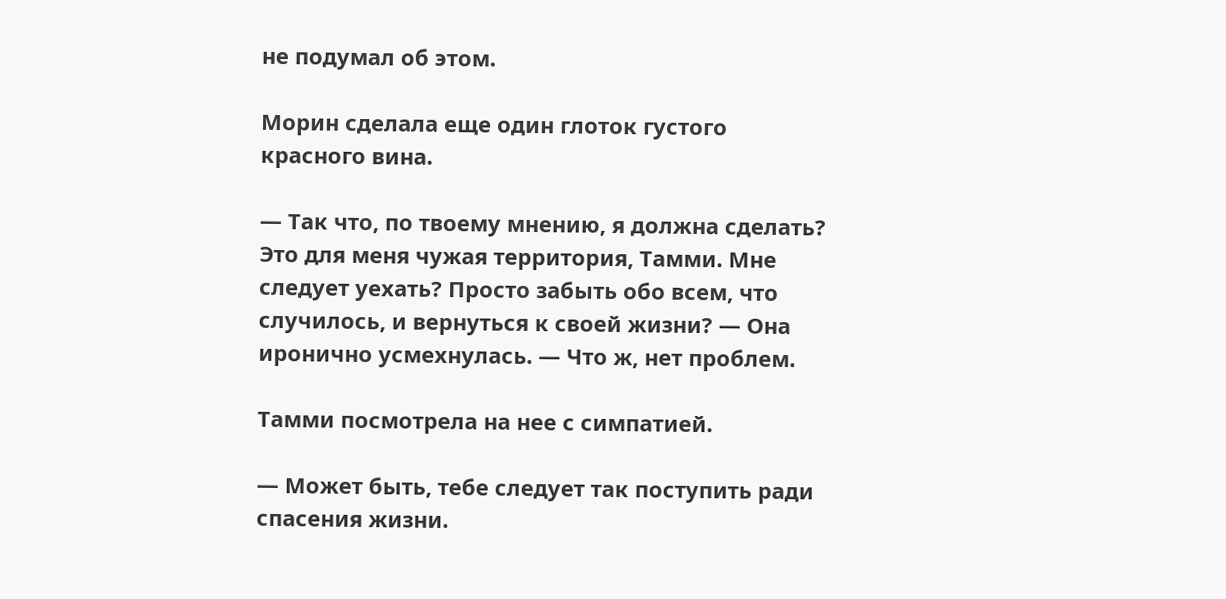не подумал об этом.

Морин сделала еще один глоток густого красного вина.

— Так что, по твоему мнению, я должна сделать? Это для меня чужая территория, Тамми. Мне следует уехать? Просто забыть обо всем, что случилось, и вернуться к своей жизни? — Она иронично усмехнулась. — Что ж, нет проблем.

Тамми посмотрела на нее с симпатией.

— Может быть, тебе следует так поступить ради спасения жизни.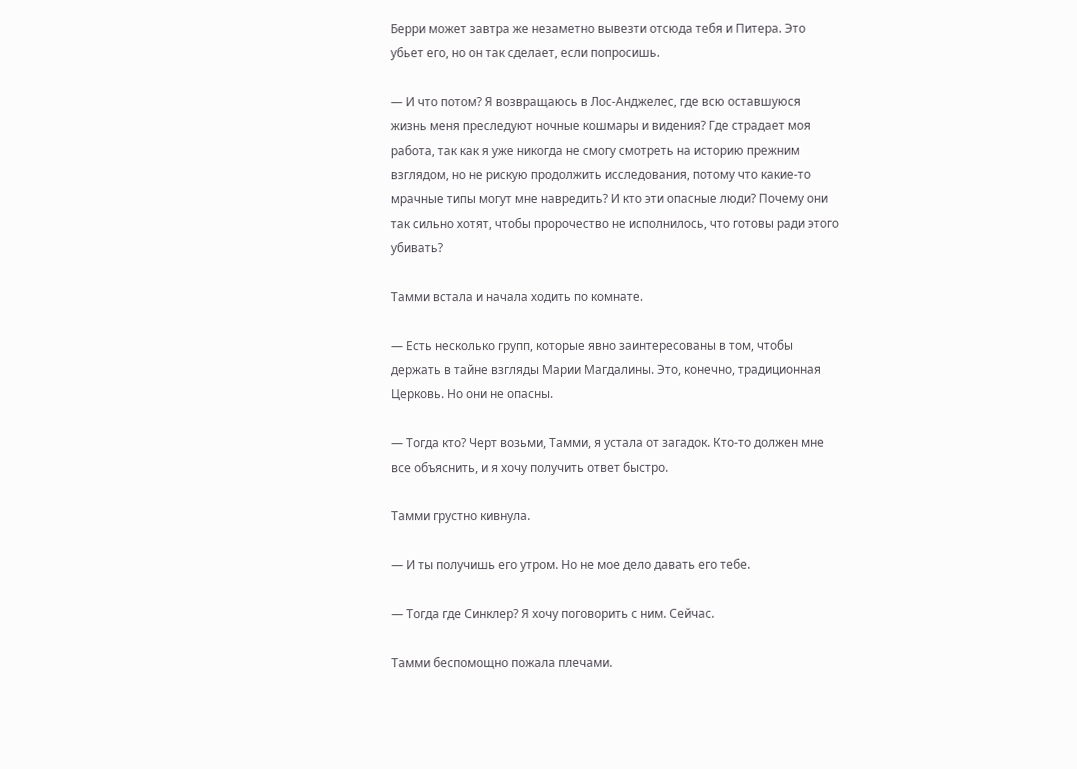Берри может завтра же незаметно вывезти отсюда тебя и Питера. Это убьет его, но он так сделает, если попросишь.

— И что потом? Я возвращаюсь в Лос-Анджелес, где всю оставшуюся жизнь меня преследуют ночные кошмары и видения? Где страдает моя работа, так как я уже никогда не смогу смотреть на историю прежним взглядом, но не рискую продолжить исследования, потому что какие-то мрачные типы могут мне навредить? И кто эти опасные люди? Почему они так сильно хотят, чтобы пророчество не исполнилось, что готовы ради этого убивать?

Тамми встала и начала ходить по комнате.

— Есть несколько групп, которые явно заинтересованы в том, чтобы держать в тайне взгляды Марии Магдалины. Это, конечно, традиционная Церковь. Но они не опасны.

— Тогда кто? Черт возьми, Тамми, я устала от загадок. Кто-то должен мне все объяснить, и я хочу получить ответ быстро.

Тамми грустно кивнула.

— И ты получишь его утром. Но не мое дело давать его тебе.

— Тогда где Синклер? Я хочу поговорить с ним. Сейчас.

Тамми беспомощно пожала плечами.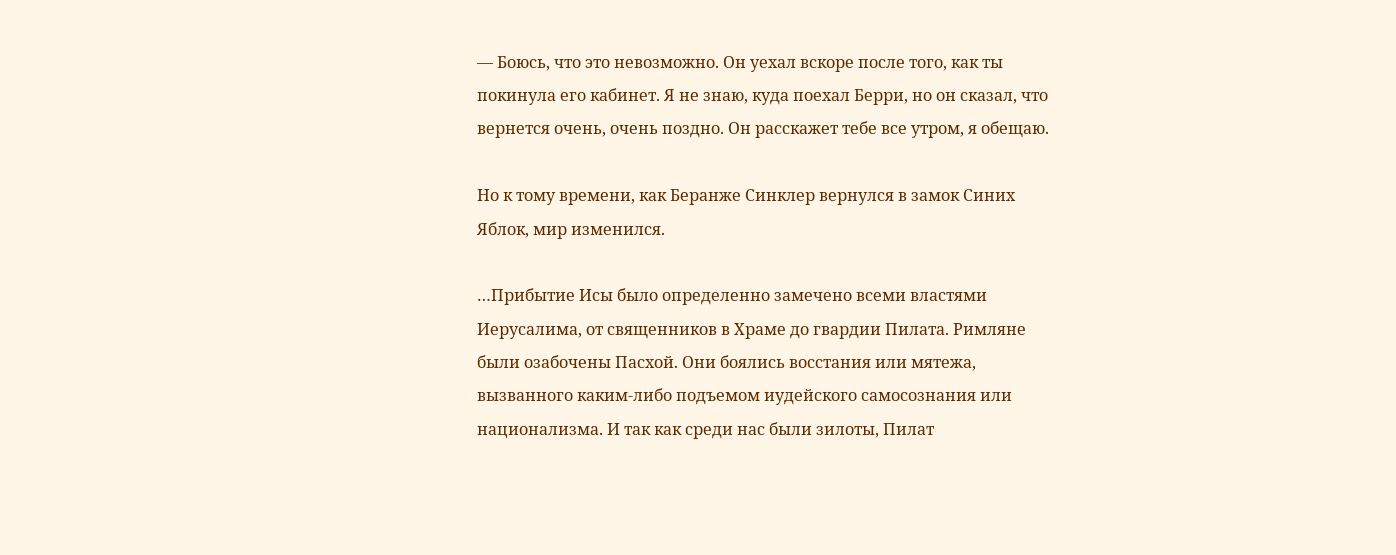— Боюсь, что это невозможно. Он уехал вскоре после того, как ты покинула его кабинет. Я не знаю, куда поехал Берри, но он сказал, что вернется очень, очень поздно. Он расскажет тебе все утром, я обещаю.

Но к тому времени, как Беранже Синклер вернулся в замок Синих Яблок, мир изменился.

…Прибытие Исы было определенно замечено всеми властями Иерусалима, от священников в Храме до гвардии Пилата. Римляне были озабочены Пасхой. Они боялись восстания или мятежа, вызванного каким-либо подъемом иудейского самосознания или национализма. И так как среди нас были зилоты, Пилат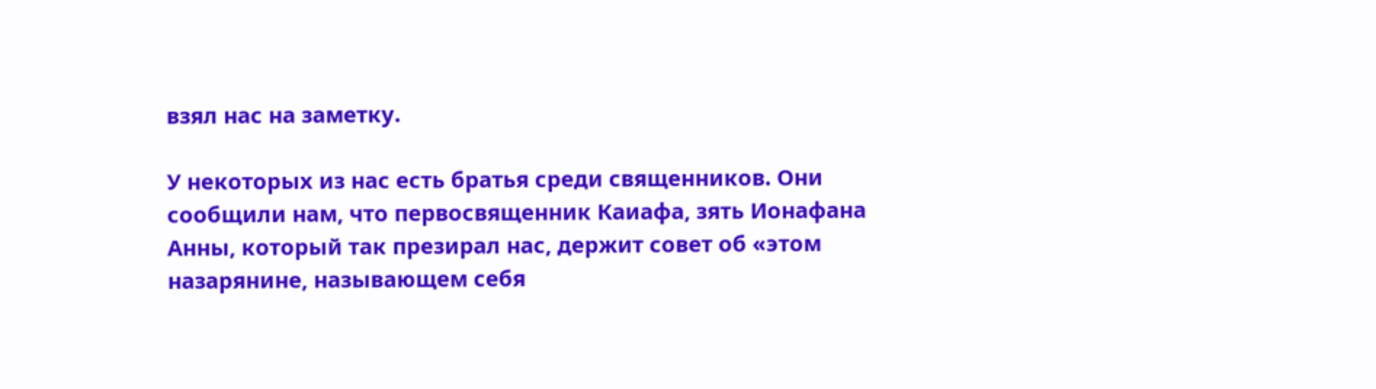взял нас на заметку.

У некоторых из нас есть братья среди священников. Они сообщили нам, что первосвященник Каиафа, зять Ионафана Анны, который так презирал нас, держит совет об «этом назарянине, называющем себя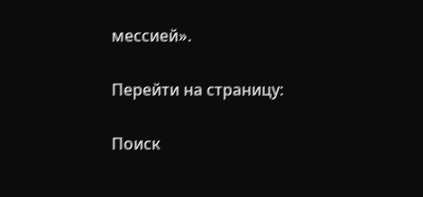мессией».

Перейти на страницу:

Поиск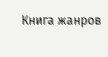Книга жанров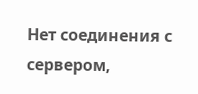Нет соединения с сервером,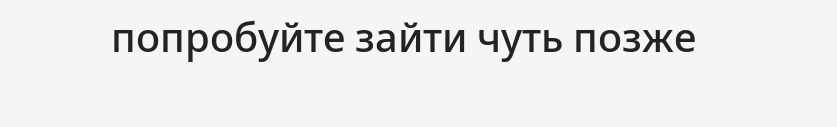попробуйте зайти чуть позже